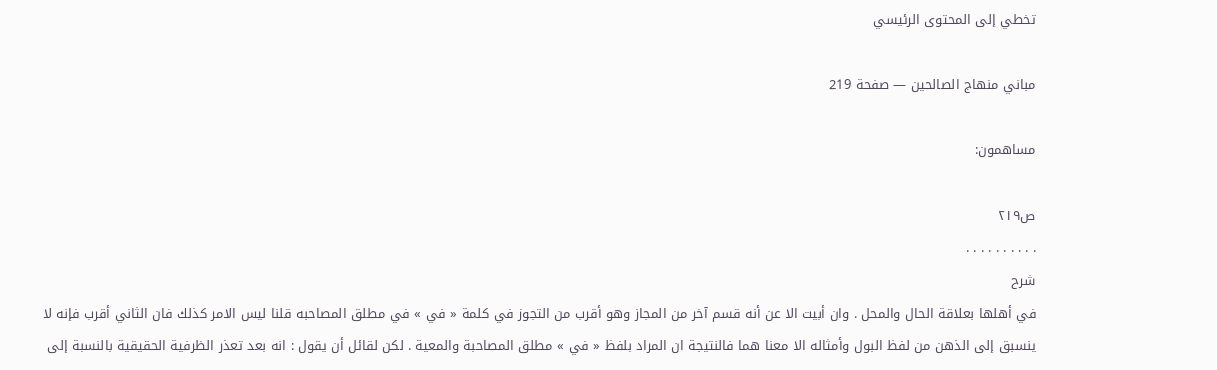تخطي إلى المحتوى الرئيسي

مباني منهاج الصالحين — صفحة 219

مساهمون:

ص٢١٩
. . . . . . . . . .
شرح
في أهلها بعلاقة الحال والمحل . وان أبيت الا عن أنه قسم آخر من المجاز وهو أقرب من التجوز في كلمة « في » في مطلق المصاحبه قلنا ليس الامر كذلك فان الثاني أقرب فإنه لا ينسبق إلى الذهن من لفظ البول وأمثاله الا معنا هما فالنتيجة ان المراد بلفظ « في » مطلق المصاحبة والمعية . لكن لقائل أن يقول : انه بعد تعذر الظرفية الحقيقية بالنسبة إلى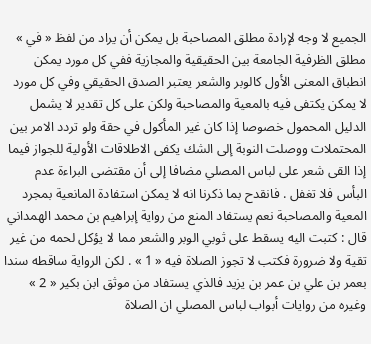الجميع لا وجه لإرادة مطلق المصاحبة بل يمكن أن يراد من لفظ « في » مطلق الظرفية الجامعة بين الحقيقية والمجازية ففي كل مورد يمكن انطباق المعنى الأول كالوبر والشعر يعتبر الصدق الحقيقي وفي كل مورد لا يمكن يكتفى فيه بالمعية والمصاحبة ولكن على كل تقدير لا يشمل الدليل المحمول خصوصا إذا كان غير المأكول في حقة ولو تردد الامر بين المحتملات ووصلت النوبة إلى الشك يكفى الاطلاقات الأولية للجواز فيما إذا القى شعر على لباس المصلي مضافا إلى أن مقتضى البراءة عدم البأس فلا تغفل . فانقدح بما ذكرنا انه لا يمكن استفادة المانعية بمجرد المعية والمصاحبة نعم يستفاد المنع من رواية إبراهيم بن محمد الهمداني قال : كتبت اليه يسقط على ثوبي الوبر والشعر مما لا يؤكل لحمه من غير تقية ولا ضرورة فكتب لا تجوز الصلاة فيه « 1 » . لكن الرواية ساقطه سندا بعمر بن علي بن عمر بن يزيد فالذي يستفاد من موثق ابن بكير « 2 » وغيره من روايات أبواب لباس المصلي ان الصلاة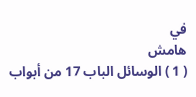في
هامش
( 1 ) الوسائل الباب 17 من أبواب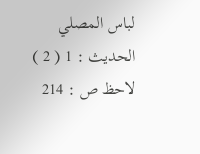لباس المصلي الحديث : 1 ( 2 ) لاحظ ص : 214